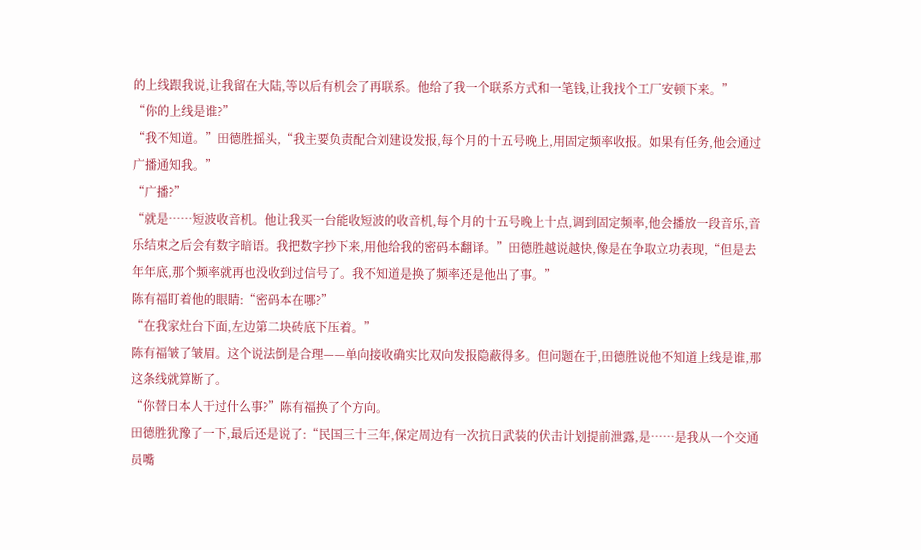的上线跟我说,让我留在大陆,等以后有机会了再联系。他给了我一个联系方式和一笔钱,让我找个工厂安顿下来。”
“你的上线是谁?”
“我不知道。”田德胜摇头,“我主要负责配合刘建设发报,每个月的十五号晚上,用固定频率收报。如果有任务,他会通过广播通知我。”
“广播?”
“就是……短波收音机。他让我买一台能收短波的收音机,每个月的十五号晚上十点,调到固定频率,他会播放一段音乐,音乐结束之后会有数字暗语。我把数字抄下来,用他给我的密码本翻译。”田德胜越说越快,像是在争取立功表现,“但是去年年底,那个频率就再也没收到过信号了。我不知道是换了频率还是他出了事。”
陈有福盯着他的眼睛:“密码本在哪?”
“在我家灶台下面,左边第二块砖底下压着。”
陈有福皱了皱眉。这个说法倒是合理——单向接收确实比双向发报隐蔽得多。但问题在于,田德胜说他不知道上线是谁,那这条线就算断了。
“你替日本人干过什么事?”陈有福换了个方向。
田德胜犹豫了一下,最后还是说了:“民国三十三年,保定周边有一次抗日武装的伏击计划提前泄露,是……是我从一个交通员嘴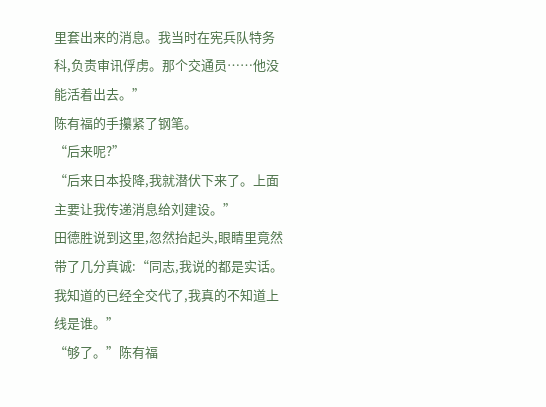里套出来的消息。我当时在宪兵队特务科,负责审讯俘虏。那个交通员……他没能活着出去。”
陈有福的手攥紧了钢笔。
“后来呢?”
“后来日本投降,我就潜伏下来了。上面主要让我传递消息给刘建设。”
田德胜说到这里,忽然抬起头,眼睛里竟然带了几分真诚:“同志,我说的都是实话。我知道的已经全交代了,我真的不知道上线是谁。”
“够了。”陈有福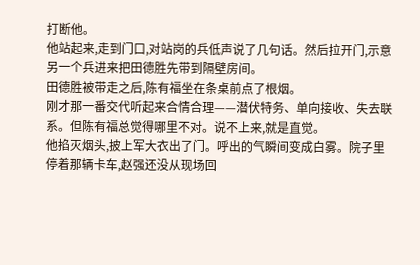打断他。
他站起来,走到门口,对站岗的兵低声说了几句话。然后拉开门,示意另一个兵进来把田德胜先带到隔壁房间。
田德胜被带走之后,陈有福坐在条桌前点了根烟。
刚才那一番交代听起来合情合理——潜伏特务、单向接收、失去联系。但陈有福总觉得哪里不对。说不上来,就是直觉。
他掐灭烟头,披上军大衣出了门。呼出的气瞬间变成白雾。院子里停着那辆卡车,赵强还没从现场回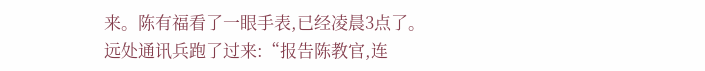来。陈有福看了一眼手表,已经凌晨3点了。
远处通讯兵跑了过来:“报告陈教官,连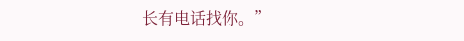长有电话找你。”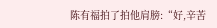陈有福拍了拍他肩膀:“好,辛苦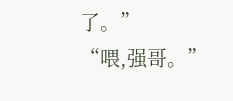了。”
“喂,强哥。”